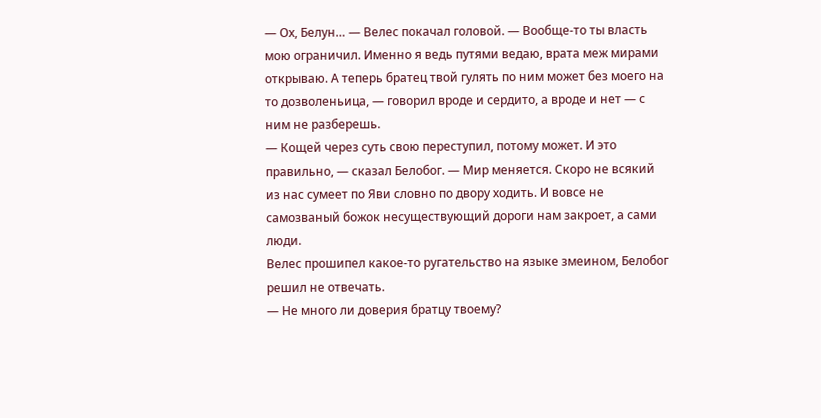— Ох, Белун… — Велес покачал головой. — Вообще-то ты власть мою ограничил. Именно я ведь путями ведаю, врата меж мирами открываю. А теперь братец твой гулять по ним может без моего на то дозволеньица, — говорил вроде и сердито, а вроде и нет — с ним не разберешь.
— Кощей через суть свою переступил, потому может. И это правильно, — сказал Белобог. — Мир меняется. Скоро не всякий из нас сумеет по Яви словно по двору ходить. И вовсе не самозваный божок несуществующий дороги нам закроет, а сами люди.
Велес прошипел какое-то ругательство на языке змеином, Белобог решил не отвечать.
— Не много ли доверия братцу твоему?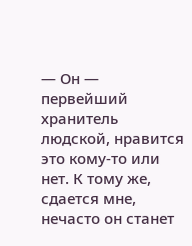— Он — первейший хранитель людской, нравится это кому-то или нет. К тому же, сдается мне, нечасто он станет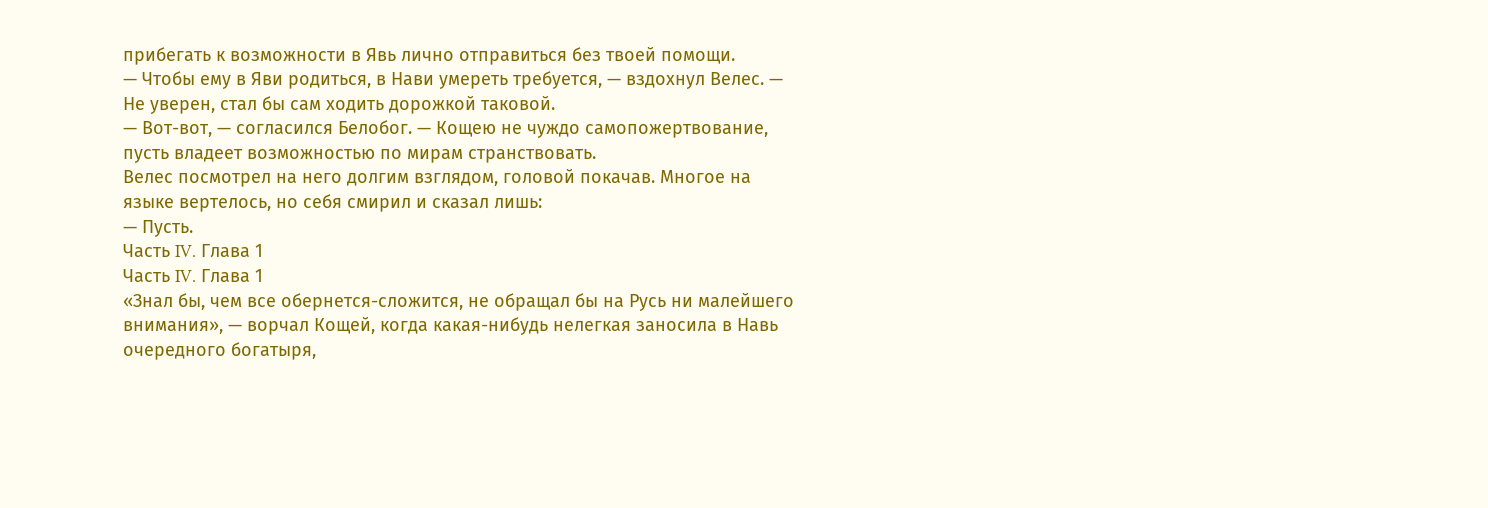прибегать к возможности в Явь лично отправиться без твоей помощи.
— Чтобы ему в Яви родиться, в Нави умереть требуется, — вздохнул Велес. — Не уверен, стал бы сам ходить дорожкой таковой.
— Вот-вот, — согласился Белобог. — Кощею не чуждо самопожертвование, пусть владеет возможностью по мирам странствовать.
Велес посмотрел на него долгим взглядом, головой покачав. Многое на языке вертелось, но себя смирил и сказал лишь:
— Пусть.
Часть IV. Глава 1
Часть IV. Глава 1
«Знал бы, чем все обернется-сложится, не обращал бы на Русь ни малейшего внимания», — ворчал Кощей, когда какая-нибудь нелегкая заносила в Навь очередного богатыря,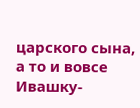царского сына, а то и вовсе Ивашку-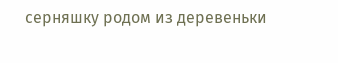серняшку родом из деревеньки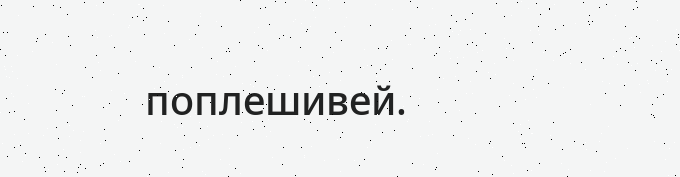поплешивей.